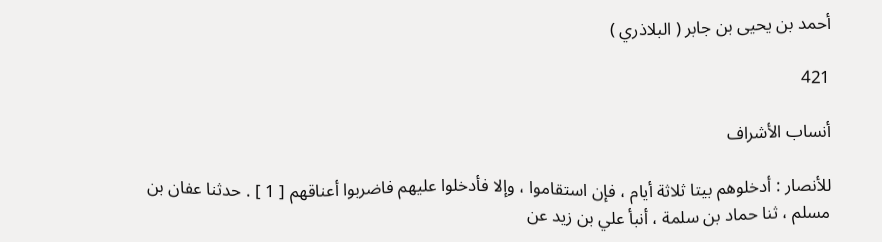أحمد بن يحيى بن جابر ( البلاذري )

421

أنساب الأشراف

للأنصار : أدخلوهم بيتا ثلاثة أيام ، فإن استقاموا ، وإلا فأدخلوا عليهم فاضربوا أعناقهم [ 1 ] . حدثنا عفان بن مسلم ، ثنا حماد بن سلمة ، أنبأ علي بن زيد عن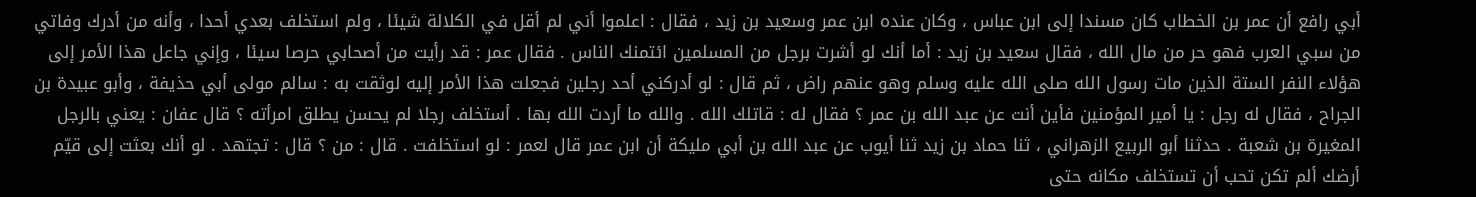أبي رافع أن عمر بن الخطاب كان مسندا إلى ابن عباس ، وكان عنده ابن عمر وسعيد بن زيد ، فقال : اعلموا أني لم أقل في الكلالة شيئا ، ولم استخلف بعدي أحدا ، وأنه من أدرك وفاتي من سبي العرب فهو حر من مال الله ، فقال سعيد بن زيد : أما أنك لو أشرت برجل من المسلمين ائتمنك الناس . فقال عمر : قد رأيت من أصحابي حرصا سيئا ، وإني جاعل هذا الأمر إلى هؤلاء النفر الستة الذين مات رسول الله صلى الله عليه وسلم وهو عنهم راض ، ثم قال : لو أدركني أحد رجلين فجعلت هذا الأمر إليه لوثقت به : سالم مولى أبي حذيفة ، وأبو عبيدة بن الجراح ، فقال له رجل : يا أمير المؤمنين فأين أنت عن عبد الله بن عمر ؟ فقال له : قاتلك الله . والله ما أردت الله بها . أستخلف رجلا لم يحسن يطلق امرأته ؟ قال عفان : يعني بالرجل المغيرة بن شعبة . حدثنا أبو الربيع الزهراني ، ثنا حماد بن زيد ثنا أيوب عن عبد الله بن أبي مليكة أن ابن عمر قال لعمر : لو استخلفت . قال : من ؟ قال : تجتهد . لو أنك بعثت إلى قيّم أرضك ألم تكن تحب أن تستخلف مكانه حتى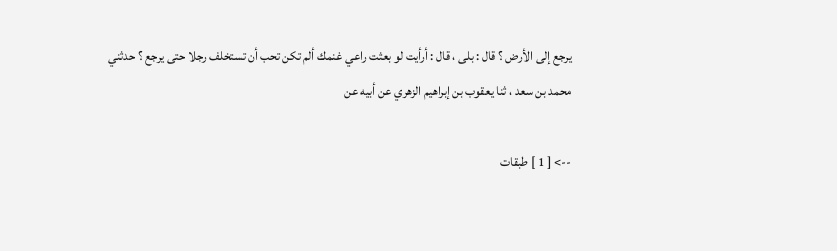يرجع إلى الأرض ؟ قال : بلى ، قال : أرأيت لو بعثت راعي غنمك ألم تكن تحب أن تستخلف رجلا حتى يرجع ؟ حدثني محمد بن سعد ، ثنا يعقوب بن إبراهيم الزهري عن أبيه عن

--> [ 1 ] طبقات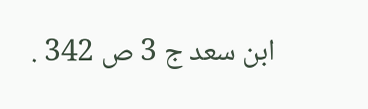ابن سعد ج 3 ص 342 .